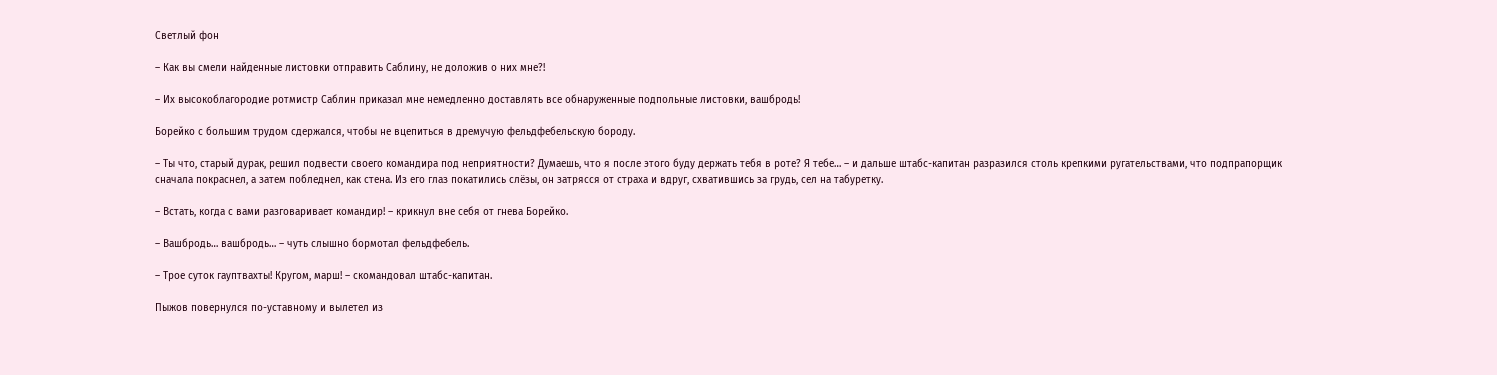Светлый фон

– Как вы смели найденные листовки отправить Саблину, не доложив о них мне?!

– Их высокоблагородие ротмистр Саблин приказал мне немедленно доставлять все обнаруженные подпольные листовки, вашбродь!

Борейко с большим трудом сдержался, чтобы не вцепиться в дремучую фельдфебельскую бороду.

– Ты что, старый дурак, решил подвести своего командира под неприятности? Думаешь, что я после этого буду держать тебя в роте? Я тебе… – и дальше штабс-капитан разразился столь крепкими ругательствами, что подпрапорщик сначала покраснел, а затем побледнел, как стена. Из его глаз покатились слёзы, он затрясся от страха и вдруг, схватившись за грудь, сел на табуретку.

– Встать, когда с вами разговаривает командир! – крикнул вне себя от гнева Борейко.

– Вашбродь… вашбродь… – чуть слышно бормотал фельдфебель.

– Трое суток гауптвахты! Кругом, марш! – скомандовал штабс-капитан.

Пыжов повернулся по-уставному и вылетел из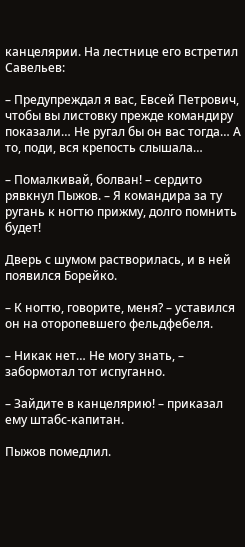канцелярии. На лестнице его встретил Савельев:

– Предупреждал я вас, Евсей Петрович, чтобы вы листовку прежде командиру показали… Не ругал бы он вас тогда… А то, поди, вся крепость слышала…

– Помалкивай, болван! – сердито рявкнул Пыжов. – Я командира за ту ругань к ногтю прижму, долго помнить будет!

Дверь с шумом растворилась, и в ней появился Борейко.

– К ногтю, говорите, меня? – уставился он на оторопевшего фельдфебеля.

– Никак нет… Не могу знать, – забормотал тот испуганно.

– Зайдите в канцелярию! – приказал ему штабс-капитан.

Пыжов помедлил.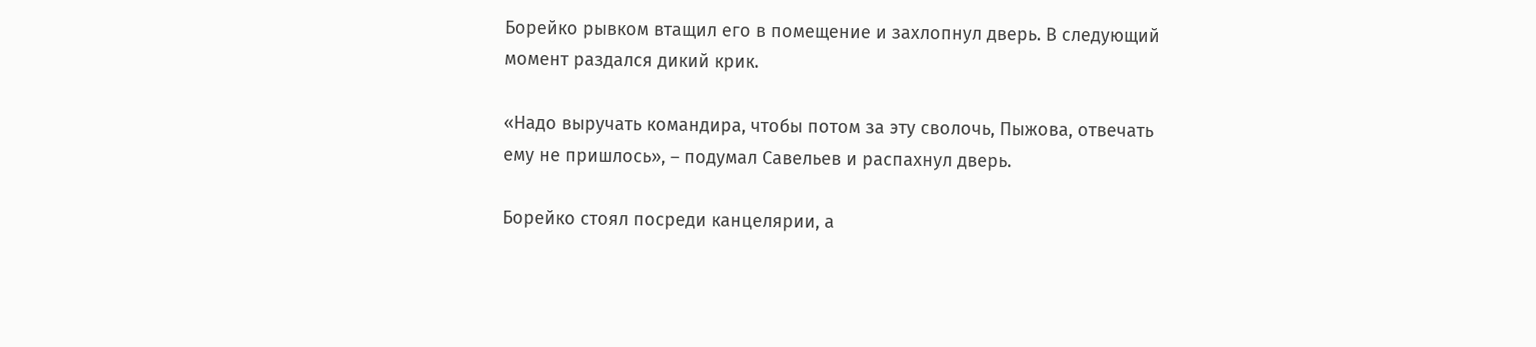Борейко рывком втащил его в помещение и захлопнул дверь. В следующий момент раздался дикий крик.

«Надо выручать командира, чтобы потом за эту сволочь, Пыжова, отвечать ему не пришлось», – подумал Савельев и распахнул дверь.

Борейко стоял посреди канцелярии, а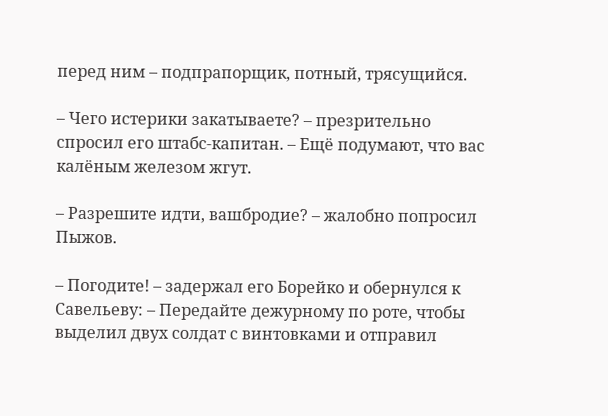перед ним – подпрапорщик, потный, трясущийся.

– Чего истерики закатываете? – презрительно спросил его штабс-капитан. – Ещё подумают, что вас калёным железом жгут.

– Разрешите идти, вашбродие? – жалобно попросил Пыжов.

– Погодите! – задержал его Борейко и обернулся к Савельеву: – Передайте дежурному по роте, чтобы выделил двух солдат с винтовками и отправил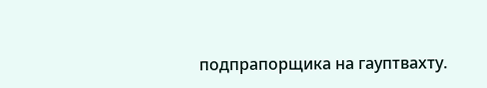подпрапорщика на гауптвахту.